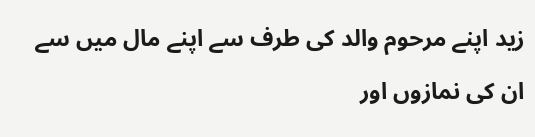زید اپنے مرحوم والد کی طرف سے اپنے مال میں سے ان کی نمازوں اور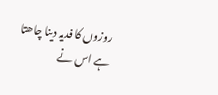روزوں کا فدیہ دینا چاھتا ہے اس نے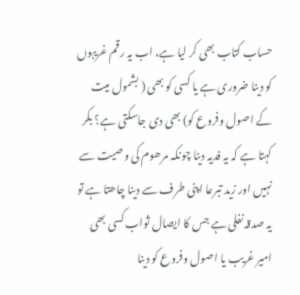حساب کتاب بھی کر لیا ہے، اب یہ رقم غریبوں کو دینا ضروری ہے یا کسی کو بھی ( بشمول میت کے اصول وفروع کو) بھی دی جاسکتی ہے؟ بکر کہتا ہے کہ یہ فدیہ دینا چونکہ مرھوم کی وصیت سے نہیں اور زید تبرعا اپنی طرف سے دینا چاھتا ہے تو یہ صدقہ نفلی ہے جس کا ایصال ثواب کسی بھی امیر غریب یا اصول وفروع کو دینا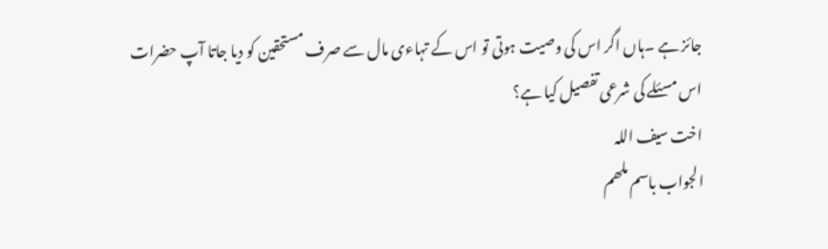جائز ہے ۔ہاں اگر اس کی وصیت ہوتی تو اس کے تہاءی مال سے صرف مستحقین کو دیا جاتا آپ حضرات اس مسئلے کی شرعی تفصیل کیا ہے؟
اخت سیف اللہ
الجواب باسم ملھم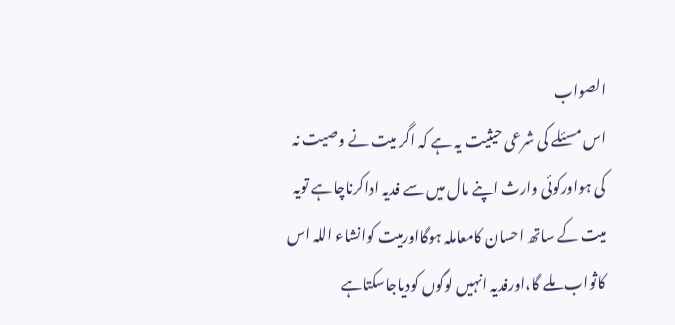الصواب
اس مسئلے کی شرعی حیثیت یہ ہے کہ اگر میت نے وصیت نہ کی ہواورکوئی وارث اپنے مال میں سے فدیہ اداکرناچاہے تویہ میت کے ساتھ احسان کامعاملہ ہوگااورمیت کوانشاء اللہ اس کاثواب ملے گا،اورفدیہ انہیں لوگوں کودیاجاسکتاہے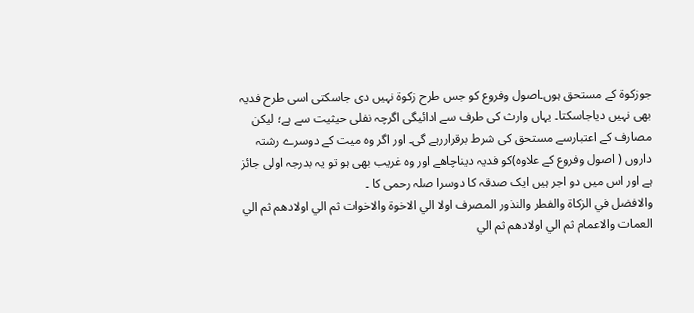جوزکوۃ کے مستحق ہوں۔اصول وفروع کو جس طرح زکوۃ نہیں دی جاسکتی اسی طرح فدیہ بھی نہیں دیاجاسکتا۔ یہاں وارث کی طرف سے ادائیگی اگرچہ نفلی حیثیت سے ہے؛ لیکن مصارف کے اعتبارسے مستحق کی شرط برقراررہے گی۔ اور اگر وہ میت کے دوسرے رشتہ داروں ( اصول وفروع کے علاوہ)کو فدیہ دیناچاھے اور وہ غریب بھی ہو تو یہ بدرجہ اولی جائز ہے اور اس میں دو اجر ہیں ایک صدقہ کا دوسرا صلہ رحمی کا ۔
والافضل في الزكاة والفطر والنذور المصرف اولا الي الاخوة والاخوات ثم الي اولادهم ثم الي العمات والاعمام ثم الي اولادهم ثم الي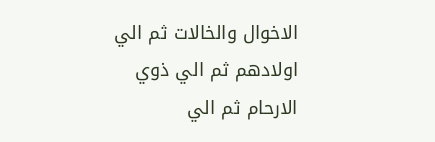الاخوال والخالات ثم الي اولادهم ثم الي ذوي الارحام ثم الي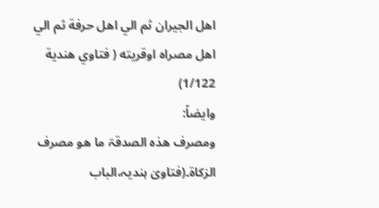اهل الجيران ثم الي اهل حرفة ثم الي اهل مصراه اوقريته ( فتاوي هندية 1/122)
وايضاً:
ومصرف ھذہ الصدقۃ ما ھو مصرف الزکاۃ۔(فتاویٰ ہندیہ،الباب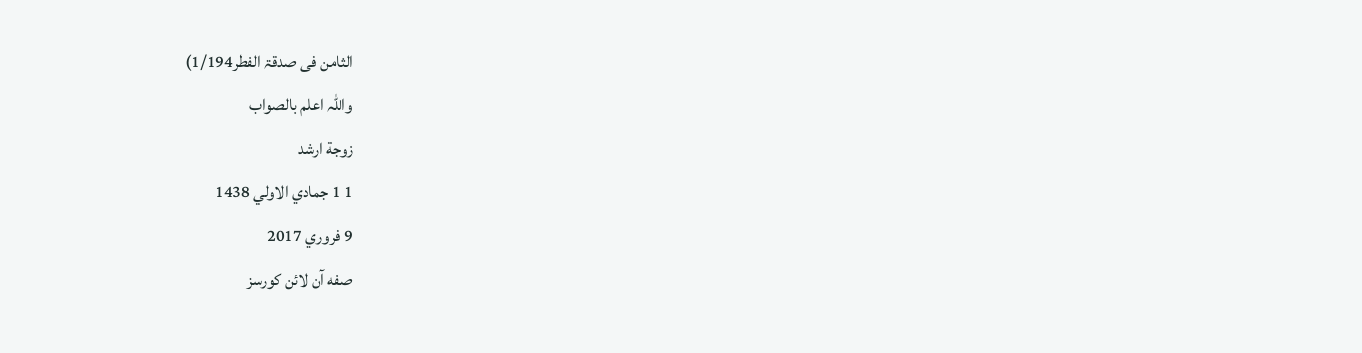الثامن فی صدقۃ الفطر1/194)
واللہ اعلم بالصواب
زوجة ارشد
1 1 جمادي الاولي 1438
9 فروري 2017
صفه آن لائن کورسز